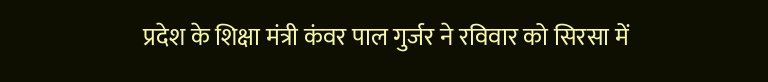प्रदेश के शिक्षा मंत्री कंवर पाल गुर्जर ने रविवार को सिरसा में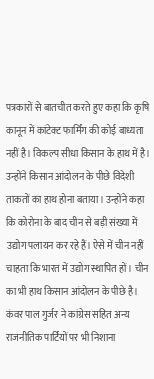पत्रकारों से बातचीत करते हुए कहा कि कृषि कानून में कांटेक्ट फार्मिंग की कोई बाध्यता नहीं है। विकल्प सीधा किसान के हाथ में है। उन्होंने किसान आंदोलन के पीछे विदेशी ताकतों का हाथ होना बताया। उन्होंने कहा कि कोरोना के बाद चीन से बड़ी संख्या में उद्योग पलायन कर रहे हैं। ऐसे में चीन नहीं चाहता कि भारत में उद्योग स्थापित हों। चीन का भी हाथ किसान आंदोलन के पीछे है।
कंवर पाल गुर्जर ने कांग्रेस सहित अन्य राजनीतिक पार्टियों पर भी निशाना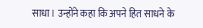साधा। उन्होंने कहा कि अपने हित साधने के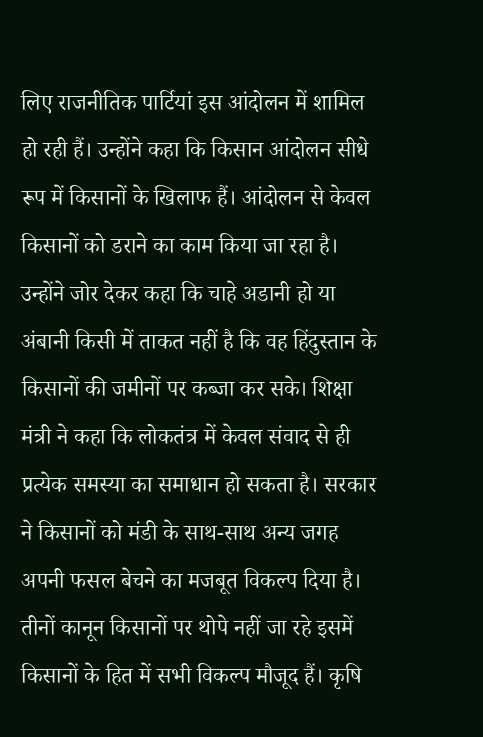लिए राजनीतिक पार्टियां इस आंदोलन में शामिल हो रही हैं। उन्होंने कहा कि किसान आंदोलन सीधे रूप में किसानों के खिलाफ हैं। आंदोलन से केवल किसानों को डराने का काम किया जा रहा है। उन्होंने जोर देकर कहा कि चाहे अडानी हो या अंबानी किसी में ताकत नहीं है कि वह हिंदुस्तान के किसानों की जमीनों पर कब्जा कर सके। शिक्षा मंत्री ने कहा कि लोकतंत्र में केवल संवाद से ही प्रत्येक समस्या का समाधान हो सकता है। सरकार ने किसानों को मंडी के साथ-साथ अन्य जगह अपनी फसल बेचने का मजबूत विकल्प दिया है। तीनों कानून किसानों पर थोपे नहीं जा रहे इसमें किसानों के हित में सभी विकल्प मौजूद हैं। कृषि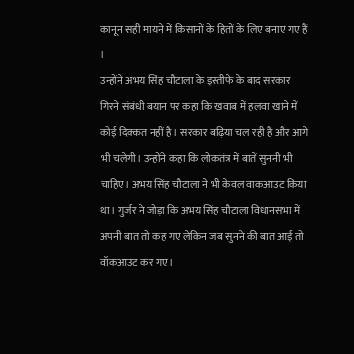कानून सही मायने में किसानों के हितों के लिए बनाए गए हैं ।
उन्होंने अभय सिंह चौटाला के इस्तीफे के बाद सरकार गिरने संबंधी बयान पर कहा कि खवाब में हलवा खाने में कोई दिक्कत नहीं है। सरकार बढ़िया चल रही है और आगे भी चलेगी। उन्होंने कहा कि लोकतंत्र में बातें सुननी भी चाहिए। अभय सिंह चौटाला ने भी केवल वाकआउट किया था। गुर्जर ने जोड़ा कि अभय सिंह चौटाला विधानसभा में अपनी बात तो कह गए लेकिन जब सुनने की बात आई तो वॉकआउट कर गए।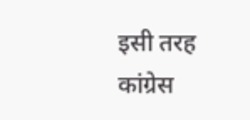इसी तरह कांग्रेस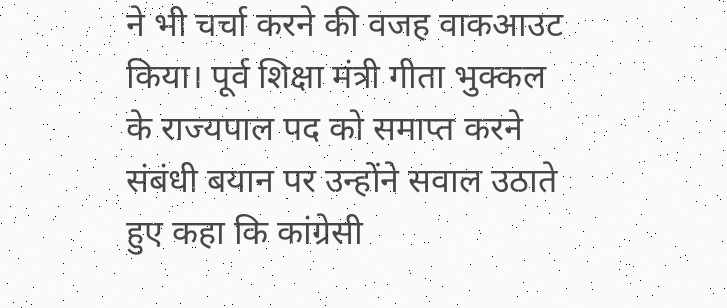ने भी चर्चा करने की वजह वाकआउट किया। पूर्व शिक्षा मंत्री गीता भुक्कल के राज्यपाल पद को समाप्त करने संबंधी बयान पर उन्होंने सवाल उठाते हुए कहा कि कांग्रेसी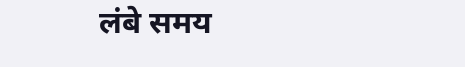लंबे समय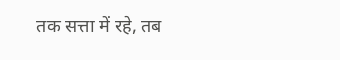तक सत्ता में रहे, तब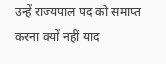उन्हें राज्यपाल पद को समाप्त करना क्यों नहीं याद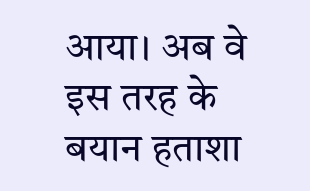आया। अब वे इस तरह के बयान हताशा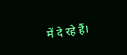में दे रहे हैं।